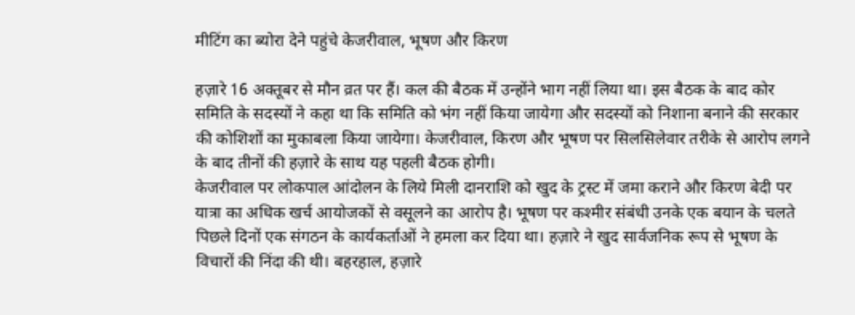मीटिंग का ब्योरा देने पहुंचे केजरीवाल, भूषण और किरण

हज़ारे 16 अक्तूबर से मौन व्रत पर हैं। कल की बैठक में उन्होंने भाग नहीं लिया था। इस बैठक के बाद कोर समिति के सदस्यों ने कहा था कि समिति को भंग नहीं किया जायेगा और सदस्यों को निशाना बनाने की सरकार की कोशिशों का मुकाबला किया जायेगा। केजरीवाल, किरण और भूषण पर सिलसिलेवार तरीके से आरोप लगने के बाद तीनों की हज़ारे के साथ यह पहली बैठक होगी।
केजरीवाल पर लोकपाल आंदोलन के लिये मिली दानराशि को खुद के ट्रस्ट में जमा कराने और किरण बेदी पर यात्रा का अधिक खर्च आयोजकों से वसूलने का आरोप है। भूषण पर कश्मीर संबंधी उनके एक बयान के चलते पिछले दिनों एक संगठन के कार्यकर्ताओं ने हमला कर दिया था। हज़ारे ने खुद सार्वजनिक रूप से भूषण के विचारों की निंदा की थी। बहरहाल, हज़ारे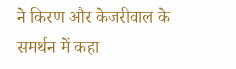ने किरण और केजरीवाल के समर्थन में कहा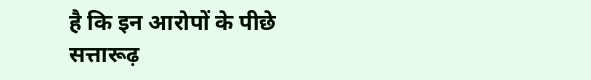है कि इन आरोपों के पीछे सत्तारूढ़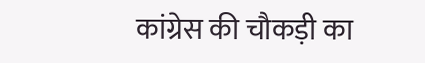कांग्रेस की चौकड़ी का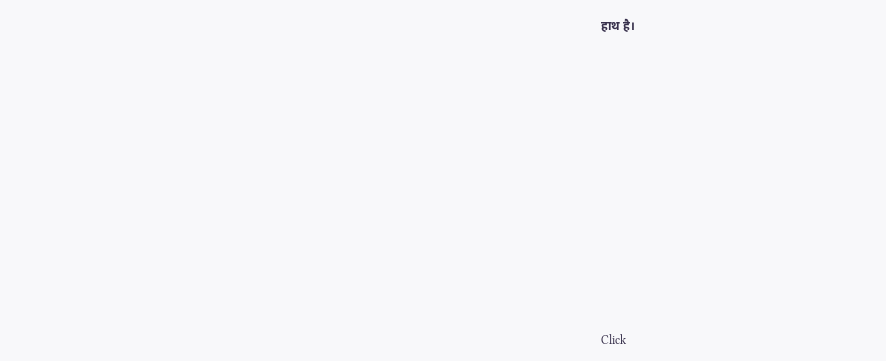हाथ है।












Click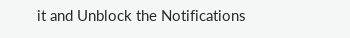it and Unblock the Notifications